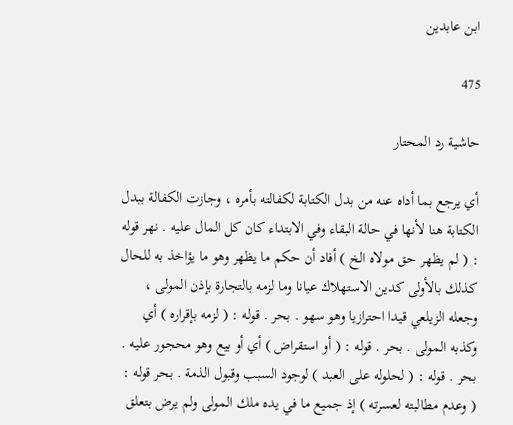ابن عابدين

475

حاشية رد المحتار

أي يرجع بما أداه عنه من بدل الكتابة لكفالته بأمره ، وجازت الكفالة ببدل الكتابة هنا لأنها في حالة البقاء وفي الابتداء كان كل المال عليه . نهر قوله : ( لم يظهر حق مولاه الخ ) أفاد أن حكم ما يظهر وهو ما يؤاخذ به للحال كذلك بالأولى كدين الاستهلاك عيانا وما لزمه بالتجارة بإذن المولى ، وجعله الزيلعي قيدا احترازيا وهو سهو . بحر . قوله : ( لزمه بإقراره ) أي وكذبه المولى . بحر . قوله : ( أو استقراض ) أي أو بيع وهو محجور عليه . بحر . قوله : ( لحلوله على العبد ) لوجود السبب وقبول الذمة . بحر قوله : ( وعدم مطالبته لعسرته ) إذ جميع ما في يده ملك المولى ولم يرض بتعلق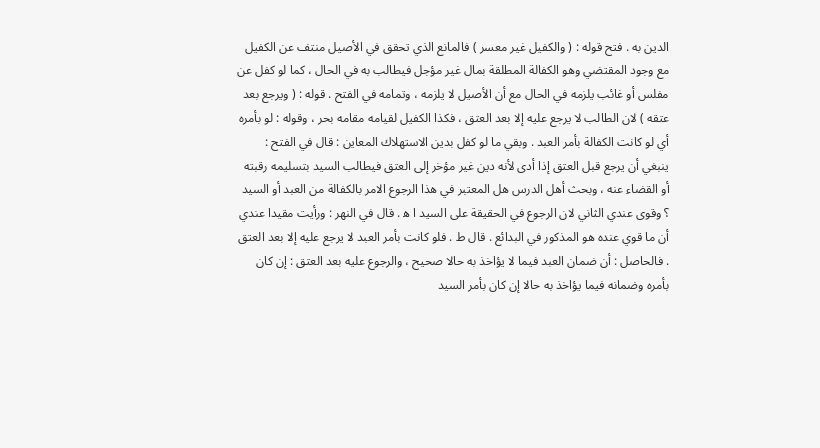الدين به . فتح قوله : ( والكفيل غير معسر ) فالمانع الذي تحقق في الأصيل منتف عن الكفيل مع وجود المقتضي وهو الكفالة المطلقة بمال غير مؤجل فيطالب به في الحال ، كما لو كفل عن مفلس أو غائب يلزمه في الحال مع أن الأصيل لا يلزمه ، وتمامه في الفتح . قوله : ( ويرجع بعد عتقه ) لان الطالب لا يرجع عليه إلا بعد العتق ، فكذا الكفيل لقيامه مقامه بحر ، وقوله : لو بأمره أي لو كانت الكفالة بأمر العبد . وبقي ما لو كفل بدين الاستهلاك المعاين : قال في الفتح : ينبغي أن يرجع قبل العتق إذا أدى لأنه دين غير مؤخر إلى العتق فيطالب السيد بتسليمه رقبته أو القضاء عنه ، وبحث أهل الدرس هل المعتبر في هذا الرجوع الامر بالكفالة من العبد أو السيد ؟ وقوى عندي الثاني لان الرجوع في الحقيقة على السيد ا ه‍ . قال في النهر : ورأيت مقيدا عندي أن ما قوي عنده هو المذكور في البدائع . قال ط . فلو كانت بأمر العبد لا يرجع عليه إلا بعد العتق . فالحاصل : أن ضمان العبد فيما لا يؤاخذ به حالا صحيح ، والرجوع عليه بعد العتق : إن كان بأمره وضمانه فيما يؤاخذ به حالا إن كان بأمر السيد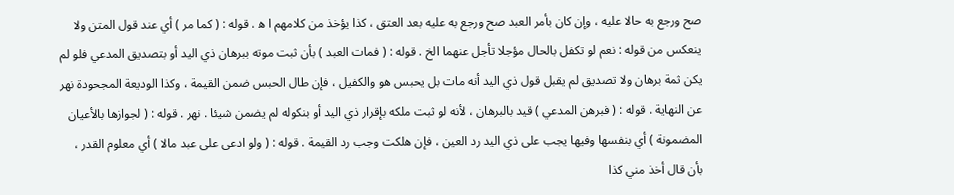صح ورجع به حالا عليه ، وإن كان بأمر العبد صح ورجع به عليه بعد العتق ، كذا يؤخذ من كلامهم ا ه‍ . قوله : ( كما مر ) أي عند قول المتن ولا ينعكس من قوله : نعم لو تكفل بالحال مؤجلا تأجل عنهما الخ . قوله : ( فمات العبد ) بأن ثبت موته ببرهان ذي اليد أو بتصديق المدعي فلو لم يكن ثمة برهان ولا تصديق لم يقبل قول ذي اليد أنه مات بل يحبس هو والكفيل ، فإن طال الحبس ضمن القيمة ، وكذا الوديعة المجحودة نهر عن النهاية . قوله : ( فبرهن المدعي ) قيد بالبرهان ، لأنه لو ثبت ملكه بإقرار ذي اليد أو بنكوله لم يضمن شيئا . نهر . قوله : ( لجوازها بالأعيان المضمونة ) أي بنفسها وفيها يجب على ذي اليد رد العين ، فإن هلكت وجب رد القيمة . قوله : ( ولو ادعى على عبد مالا ) أي معلوم القدر ، بأن قال أخذ مني كذا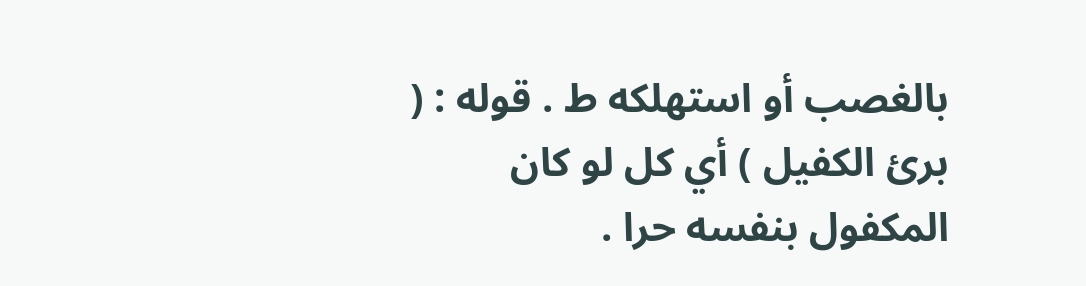بالغصب أو استهلكه ط . قوله : ( برئ الكفيل ) أي كل لو كان المكفول بنفسه حرا .